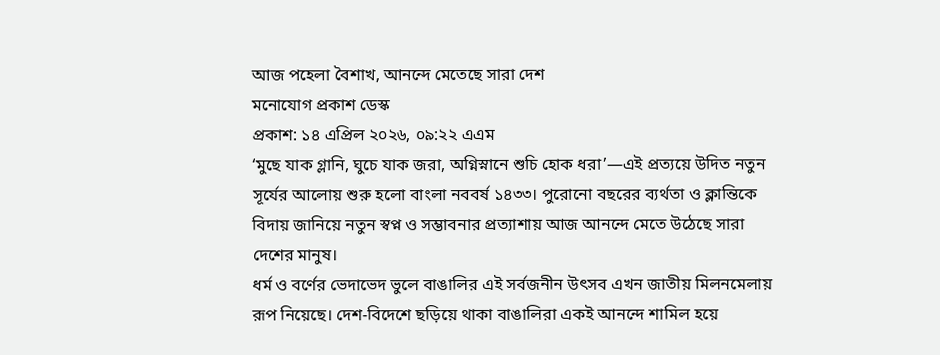আজ পহেলা বৈশাখ, আনন্দে মেতেছে সারা দেশ
মনোযোগ প্রকাশ ডেস্ক
প্রকাশ: ১৪ এপ্রিল ২০২৬, ০৯:২২ এএম
‘মুছে যাক গ্লানি, ঘুচে যাক জরা, অগ্নিস্নানে শুচি হোক ধরা’—এই প্রত্যয়ে উদিত নতুন সূর্যের আলোয় শুরু হলো বাংলা নববর্ষ ১৪৩৩। পুরোনো বছরের ব্যর্থতা ও ক্লান্তিকে বিদায় জানিয়ে নতুন স্বপ্ন ও সম্ভাবনার প্রত্যাশায় আজ আনন্দে মেতে উঠেছে সারা দেশের মানুষ।
ধর্ম ও বর্ণের ভেদাভেদ ভুলে বাঙালির এই সর্বজনীন উৎসব এখন জাতীয় মিলনমেলায় রূপ নিয়েছে। দেশ-বিদেশে ছড়িয়ে থাকা বাঙালিরা একই আনন্দে শামিল হয়ে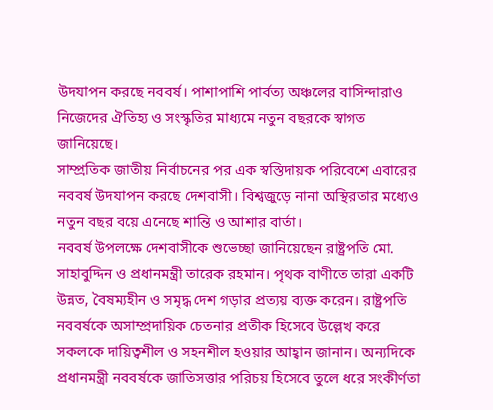উদযাপন করছে নববর্ষ। পাশাপাশি পার্বত্য অঞ্চলের বাসিন্দারাও নিজেদের ঐতিহ্য ও সংস্কৃতির মাধ্যমে নতুন বছরকে স্বাগত জানিয়েছে।
সাম্প্রতিক জাতীয় নির্বাচনের পর এক স্বস্তিদায়ক পরিবেশে এবারের নববর্ষ উদযাপন করছে দেশবাসী। বিশ্বজুড়ে নানা অস্থিরতার মধ্যেও নতুন বছর বয়ে এনেছে শান্তি ও আশার বার্তা।
নববর্ষ উপলক্ষে দেশবাসীকে শুভেচ্ছা জানিয়েছেন রাষ্ট্রপতি মো. সাহাবুদ্দিন ও প্রধানমন্ত্রী তারেক রহমান। পৃথক বাণীতে তারা একটি উন্নত, বৈষম্যহীন ও সমৃদ্ধ দেশ গড়ার প্রত্যয় ব্যক্ত করেন। রাষ্ট্রপতি নববর্ষকে অসাম্প্রদায়িক চেতনার প্রতীক হিসেবে উল্লেখ করে সকলকে দায়িত্বশীল ও সহনশীল হওয়ার আহ্বান জানান। অন্যদিকে প্রধানমন্ত্রী নববর্ষকে জাতিসত্তার পরিচয় হিসেবে তুলে ধরে সংকীর্ণতা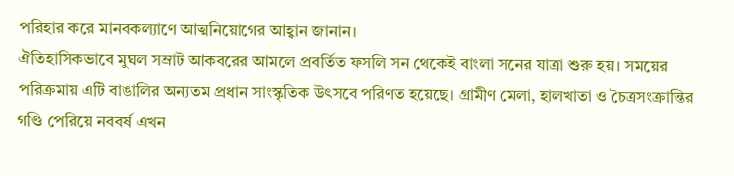পরিহার করে মানবকল্যাণে আত্মনিয়োগের আহ্বান জানান।
ঐতিহাসিকভাবে মুঘল সম্রাট আকবরের আমলে প্রবর্তিত ফসলি সন থেকেই বাংলা সনের যাত্রা শুরু হয়। সময়ের পরিক্রমায় এটি বাঙালির অন্যতম প্রধান সাংস্কৃতিক উৎসবে পরিণত হয়েছে। গ্রামীণ মেলা, হালখাতা ও চৈত্রসংক্রান্তির গণ্ডি পেরিয়ে নববর্ষ এখন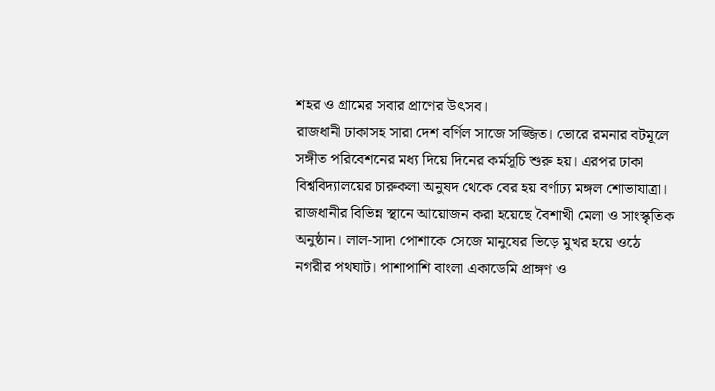শহর ও গ্রামের সবার প্রাণের উৎসব।
রাজধানী ঢাকাসহ সারা দেশ বর্ণিল সাজে সজ্জিত। ভোরে রমনার বটমূলে সঙ্গীত পরিবেশনের মধ্য দিয়ে দিনের কর্মসূচি শুরু হয়। এরপর ঢাকা বিশ্ববিদ্যালয়ের চারুকলা অনুষদ থেকে বের হয় বর্ণাঢ্য মঙ্গল শোভাযাত্রা।
রাজধানীর বিভিন্ন স্থানে আয়োজন করা হয়েছে বৈশাখী মেলা ও সাংস্কৃতিক অনুষ্ঠান। লাল-সাদা পোশাকে সেজে মানুষের ভিড়ে মুখর হয়ে ওঠে নগরীর পথঘাট। পাশাপাশি বাংলা একাডেমি প্রাঙ্গণ ও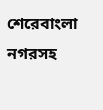শেরেবাংলা নগরসহ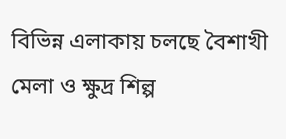বিভিন্ন এলাকায় চলছে বৈশাখী মেলা ও ক্ষুদ্র শিল্প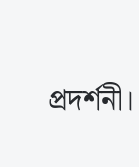প্রদর্শনী।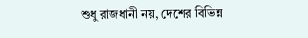শুধু রাজধানী নয়, দেশের বিভিন্ন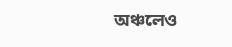অঞ্চলেও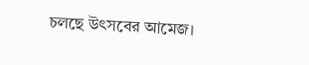চলছে উৎসবের আমেজ।